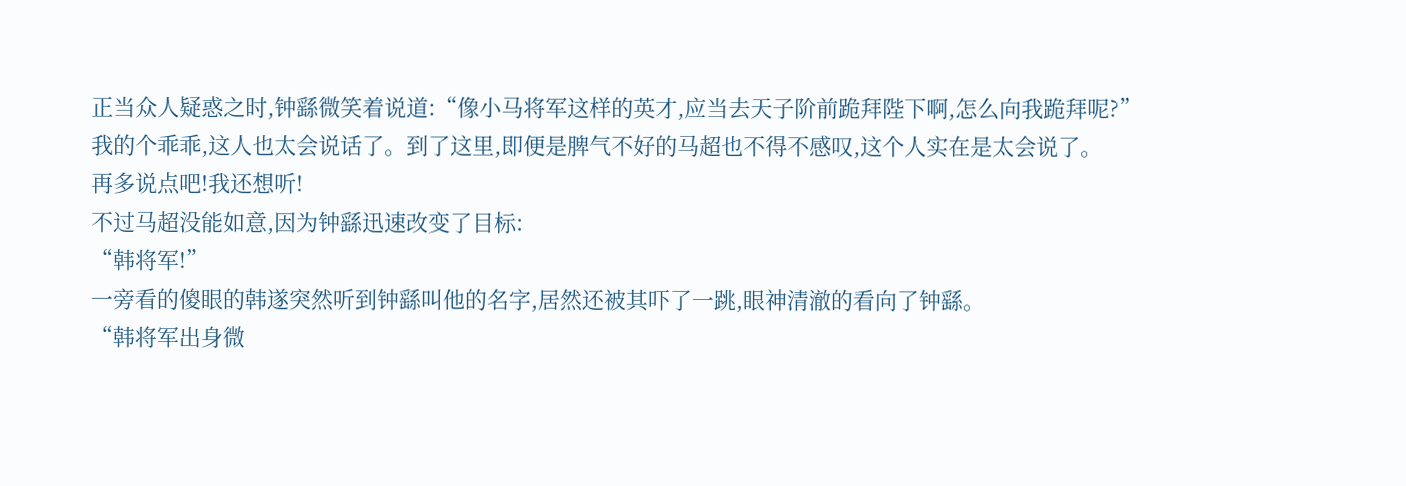正当众人疑惑之时,钟繇微笑着说道:“像小马将军这样的英才,应当去天子阶前跪拜陛下啊,怎么向我跪拜呢?”
我的个乖乖,这人也太会说话了。到了这里,即便是脾气不好的马超也不得不感叹,这个人实在是太会说了。
再多说点吧!我还想听!
不过马超没能如意,因为钟繇迅速改变了目标:
“韩将军!”
一旁看的傻眼的韩遂突然听到钟繇叫他的名字,居然还被其吓了一跳,眼神清澈的看向了钟繇。
“韩将军出身微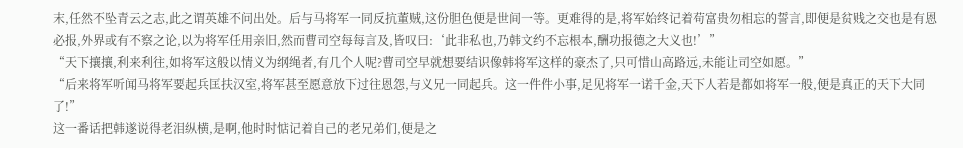末,任然不坠青云之志,此之谓英雄不问出处。后与马将军一同反抗董贼,这份胆色便是世间一等。更难得的是,将军始终记着苟富贵勿相忘的誓言,即便是贫贱之交也是有恩必报,外界或有不察之论,以为将军任用亲旧,然而曹司空每每言及,皆叹曰:‘此非私也,乃韩文约不忘根本,酬功报德之大义也!’”
“天下攘攘,利来利往,如将军这般以情义为纲绳者,有几个人呢?曹司空早就想要结识像韩将军这样的豪杰了,只可惜山高路远,未能让司空如愿。”
“后来将军听闻马将军要起兵匡扶汉室,将军甚至愿意放下过往恩怨,与义兄一同起兵。这一件件小事,足见将军一诺千金,天下人若是都如将军一般,便是真正的天下大同了!”
这一番话把韩遂说得老泪纵横,是啊,他时时惦记着自己的老兄弟们,便是之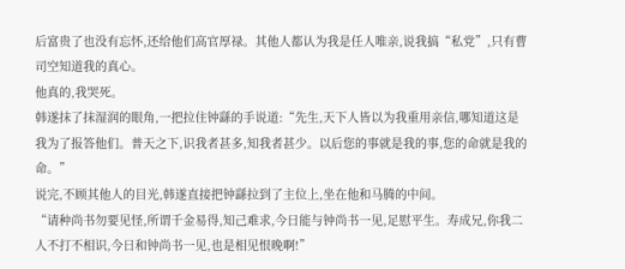后富贵了也没有忘怀,还给他们高官厚禄。其他人都认为我是任人唯亲,说我搞“私党”,只有曹司空知道我的真心。
他真的,我哭死。
韩遂抹了抹湿润的眼角,一把拉住钟繇的手说道:“先生,天下人皆以为我重用亲信,哪知道这是我为了报答他们。普天之下,识我者甚多,知我者甚少。以后您的事就是我的事,您的命就是我的命。”
说完,不顾其他人的目光,韩遂直接把钟繇拉到了主位上,坐在他和马腾的中间。
“请种尚书勿要见怪,所谓千金易得,知己难求,今日能与钟尚书一见,足慰平生。寿成兄,你我二人不打不相识,今日和钟尚书一见,也是相见恨晚啊!”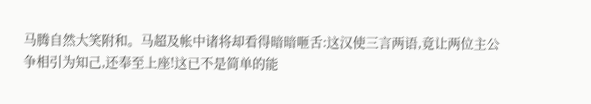马腾自然大笑附和。马超及帐中诸将却看得暗暗咂舌:这汉使三言两语,竟让两位主公争相引为知己,还奉至上座!这已不是简单的能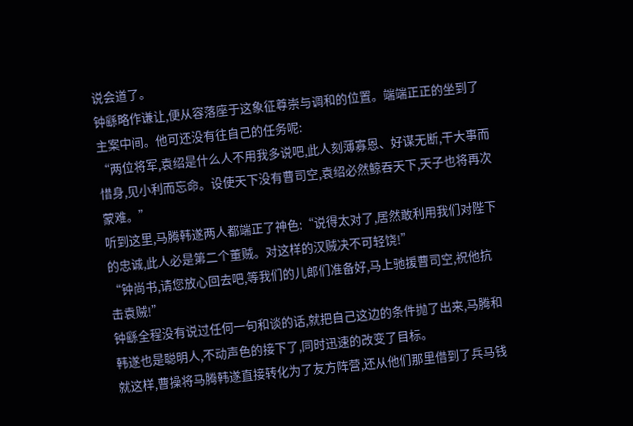说会道了。
钟繇略作谦让,便从容落座于这象征尊崇与调和的位置。端端正正的坐到了主案中间。他可还没有往自己的任务呢:
“两位将军,袁绍是什么人不用我多说吧,此人刻薄寡恩、好谋无断,干大事而惜身,见小利而忘命。设使天下没有曹司空,袁绍必然鲸吞天下,天子也将再次蒙难。”
听到这里,马腾韩遂两人都端正了神色:“说得太对了,居然敢利用我们对陛下的忠诚,此人必是第二个董贼。对这样的汉贼决不可轻饶!”
“钟尚书,请您放心回去吧,等我们的儿郎们准备好,马上驰援曹司空,祝他抗击袁贼!”
钟繇全程没有说过任何一句和谈的话,就把自己这边的条件抛了出来,马腾和韩遂也是聪明人,不动声色的接下了,同时迅速的改变了目标。
就这样,曹操将马腾韩遂直接转化为了友方阵营,还从他们那里借到了兵马钱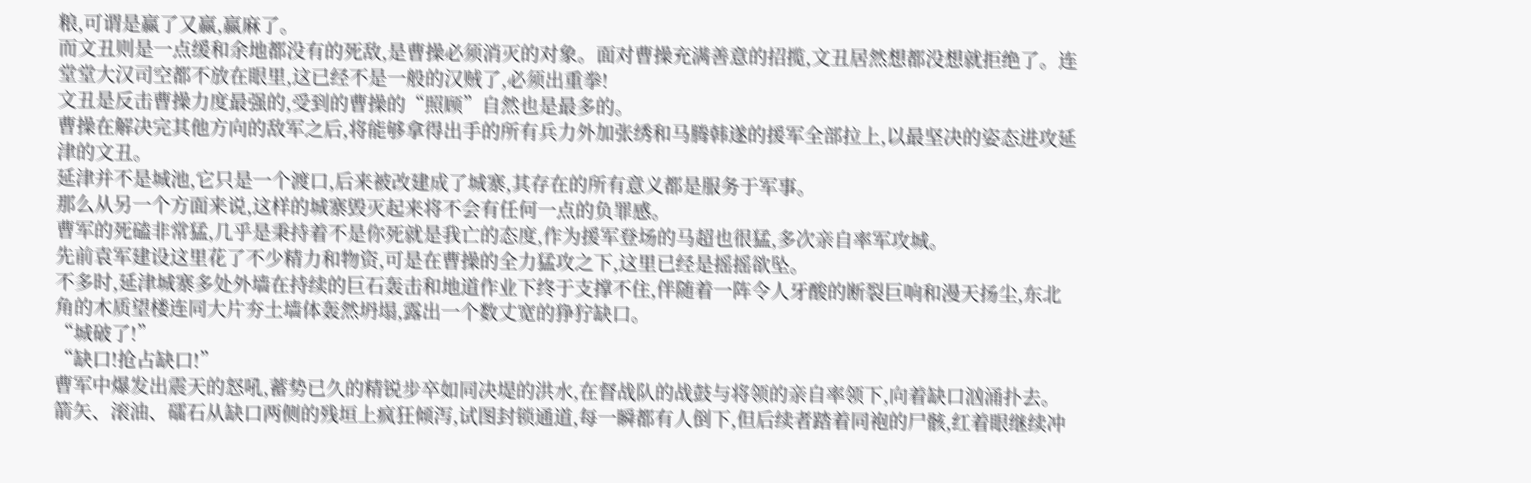粮,可谓是赢了又赢,赢麻了。
而文丑则是一点缓和余地都没有的死敌,是曹操必须消灭的对象。面对曹操充满善意的招揽,文丑居然想都没想就拒绝了。连堂堂大汉司空都不放在眼里,这已经不是一般的汉贼了,必须出重拳!
文丑是反击曹操力度最强的,受到的曹操的“照顾”自然也是最多的。
曹操在解决完其他方向的敌军之后,将能够拿得出手的所有兵力外加张绣和马腾韩遂的援军全部拉上,以最坚决的姿态进攻延津的文丑。
延津并不是城池,它只是一个渡口,后来被改建成了城寨,其存在的所有意义都是服务于军事。
那么从另一个方面来说,这样的城寨毁灭起来将不会有任何一点的负罪感。
曹军的死磕非常猛,几乎是秉持着不是你死就是我亡的态度,作为援军登场的马超也很猛,多次亲自率军攻城。
先前袁军建设这里花了不少精力和物资,可是在曹操的全力猛攻之下,这里已经是摇摇欲坠。
不多时,延津城寨多处外墙在持续的巨石轰击和地道作业下终于支撑不住,伴随着一阵令人牙酸的断裂巨响和漫天扬尘,东北角的木质望楼连同大片夯土墙体轰然坍塌,露出一个数丈宽的狰狞缺口。
“城破了!”
“缺口!抢占缺口!”
曹军中爆发出震天的怒吼,蓄势已久的精锐步卒如同决堤的洪水,在督战队的战鼓与将领的亲自率领下,向着缺口汹涌扑去。箭矢、滚油、礌石从缺口两侧的残垣上疯狂倾泻,试图封锁通道,每一瞬都有人倒下,但后续者踏着同袍的尸骸,红着眼继续冲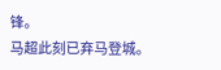锋。
马超此刻已弃马登城。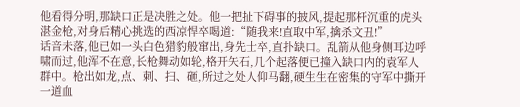他看得分明,那缺口正是决胜之处。他一把扯下碍事的披风,提起那杆沉重的虎头湛金枪,对身后精心挑选的西凉悍卒喝道:“随我来!直取中军,擒杀文丑!”
话音未落,他已如一头白色猎豹般窜出,身先士卒,直扑缺口。乱箭从他身侧耳边呼啸而过,他浑不在意,长枪舞动如轮,格开矢石,几个起落便已撞入缺口内的袁军人群中。枪出如龙,点、刺、扫、砸,所过之处人仰马翻,硬生生在密集的守军中撕开一道血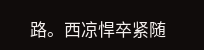路。西凉悍卒紧随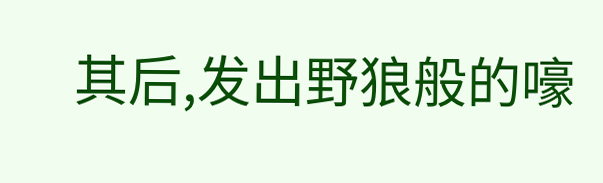其后,发出野狼般的嚎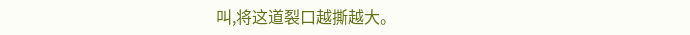叫,将这道裂口越撕越大。